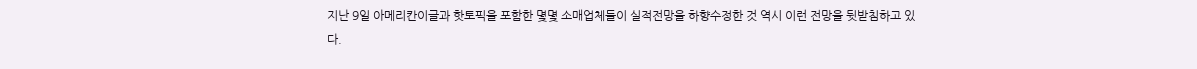지난 9일 아메리칸이글과 핫토픽을 포함한 몇몇 소매업체들이 실적전망을 하향수정한 것 역시 이런 전망을 뒷받침하고 있다.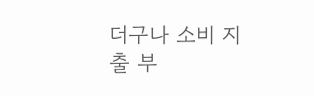더구나 소비 지출 부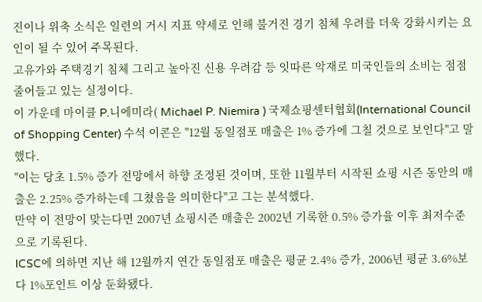진이나 위축 소식은 일련의 거시 지표 약세로 인해 불거진 경기 침체 우려를 더욱 강화시키는 요인이 될 수 있어 주목된다.
고유가와 주택경기 침체 그리고 높아진 신용 우려감 등 잇따른 악재로 미국인들의 소비는 점점 줄어들고 있는 실정이다.
이 가운데 마이클 P.니에미라( Michael P. Niemira ) 국제쇼핑센터협회(International Council of Shopping Center) 수석 이콘은 "12월 동일점포 매출은 1% 증가에 그칠 것으로 보인다"고 말했다.
"이는 당초 1.5% 증가 전망에서 하향 조정된 것이며, 또한 11월부터 시작된 쇼핑 시즌 동안의 매출은 2.25% 증가하는데 그쳤음을 의미한다"고 그는 분석했다.
만약 이 전망이 맞는다면 2007년 쇼핑시즌 매출은 2002년 기록한 0.5% 증가율 이후 최저수준으로 기록된다.
ICSC에 의하면 지난 해 12월까지 연간 동일점포 매출은 평균 2.4% 증가, 2006년 평균 3.6%보다 1%포인트 이상 둔화됐다.